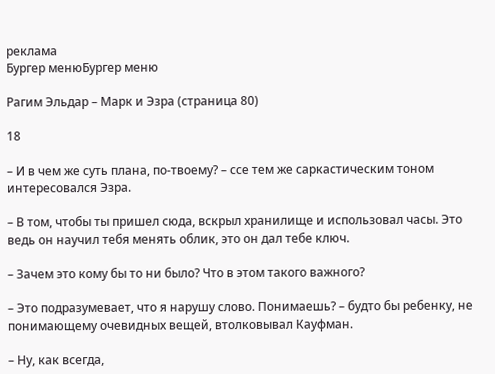реклама
Бургер менюБургер меню

Рагим Эльдар – Марк и Эзра (страница 80)

18

– И в чем же суть плана, по-твоему? – ссе тем же саркастическим тоном интересовался Эзра.

– В том, чтобы ты пришел сюда, вскрыл хранилище и использовал часы. Это ведь он научил тебя менять облик, это он дал тебе ключ.

– Зачем это кому бы то ни было? Что в этом такого важного?

– Это подразумевает, что я нарушу слово. Понимаешь? – будто бы ребенку, не понимающему очевидных вещей, втолковывал Кауфман.

– Ну, как всегда,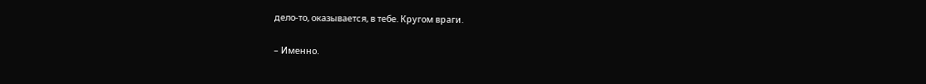дело-то, оказывается, в тебе. Кругом враги.

– Именно.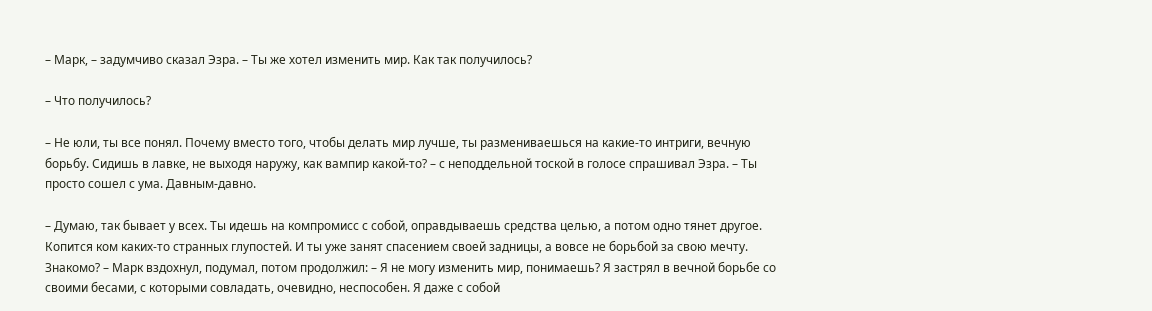– Марк, – задумчиво сказал Эзра. – Ты же хотел изменить мир. Как так получилось?

– Что получилось?

– Не юли, ты все понял. Почему вместо того, чтобы делать мир лучше, ты размениваешься на какие-то интриги, вечную борьбу. Сидишь в лавке, не выходя наружу, как вампир какой-то? – с неподдельной тоской в голосе спрашивал Эзра. – Ты просто сошел с ума. Давным-давно.

– Думаю, так бывает у всех. Ты идешь на компромисс с собой, оправдываешь средства целью, а потом одно тянет другое. Копится ком каких-то странных глупостей. И ты уже занят спасением своей задницы, а вовсе не борьбой за свою мечту. Знакомо? – Марк вздохнул, подумал, потом продолжил: – Я не могу изменить мир, понимаешь? Я застрял в вечной борьбе со своими бесами, с которыми совладать, очевидно, неспособен. Я даже с собой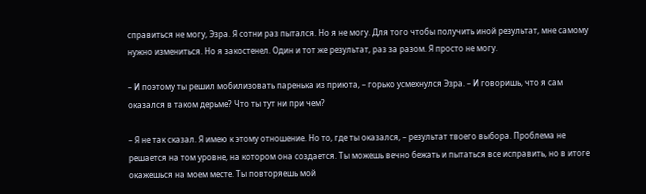справиться не могу, Эзра. Я сотни раз пытался. Но я не могу. Для того чтобы получить иной результат, мне самому нужно измениться. Но я закостенел. Один и тот же результат, раз за разом. Я просто не могу.

– И поэтому ты решил мобилизовать паренька из приюта, – горько усмехнулся Эзра. – И говоришь, что я сам оказался в таком дерьме? Что ты тут ни при чем?

– Я не так сказал. Я имею к этому отношение. Но то, где ты оказался, – результат твоего выбора. Проблема не решается на том уровне, на котором она создается. Ты можешь вечно бежать и пытаться все исправить, но в итоге окажешься на моем месте. Ты повторяешь мой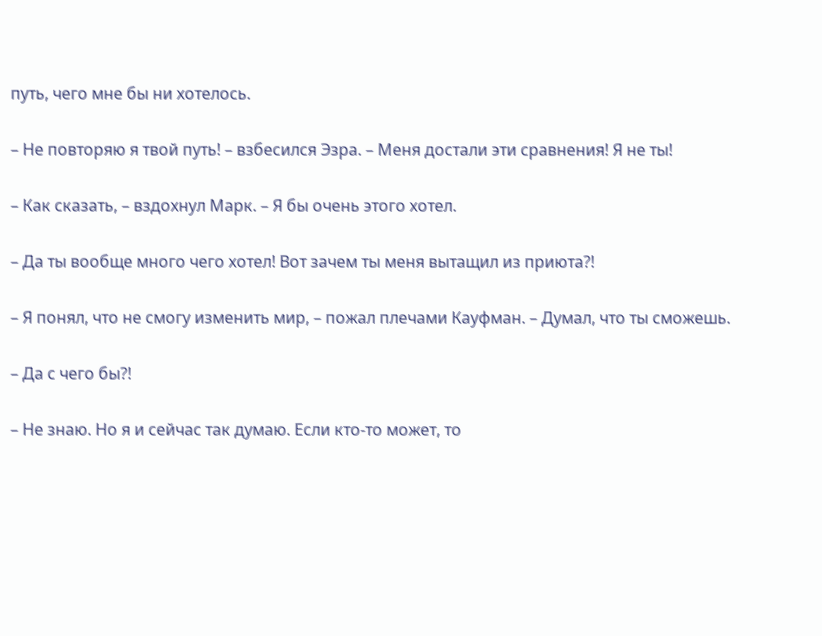путь, чего мне бы ни хотелось.

– Не повторяю я твой путь! – взбесился Эзра. – Меня достали эти сравнения! Я не ты!

– Как сказать, – вздохнул Марк. – Я бы очень этого хотел.

– Да ты вообще много чего хотел! Вот зачем ты меня вытащил из приюта?!

– Я понял, что не смогу изменить мир, – пожал плечами Кауфман. – Думал, что ты сможешь.

– Да с чего бы?!

– Не знаю. Но я и сейчас так думаю. Если кто-то может, то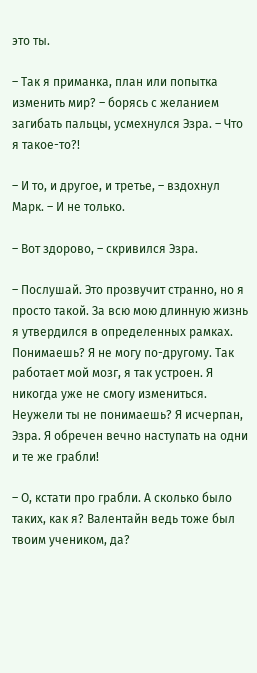это ты.

– Так я приманка, план или попытка изменить мир? – борясь с желанием загибать пальцы, усмехнулся Эзра. – Что я такое-то?!

– И то, и другое, и третье, – вздохнул Марк. – И не только.

– Вот здорово, – скривился Эзра.

– Послушай. Это прозвучит странно, но я просто такой. За всю мою длинную жизнь я утвердился в определенных рамках. Понимаешь? Я не могу по-другому. Так работает мой мозг, я так устроен. Я никогда уже не смогу измениться. Неужели ты не понимаешь? Я исчерпан, Эзра. Я обречен вечно наступать на одни и те же грабли!

– О, кстати про грабли. А сколько было таких, как я? Валентайн ведь тоже был твоим учеником, да?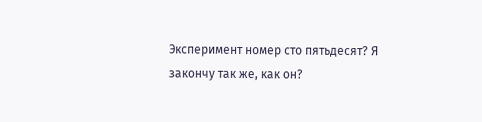Эксперимент номер сто пятьдесят? Я закончу так же, как он?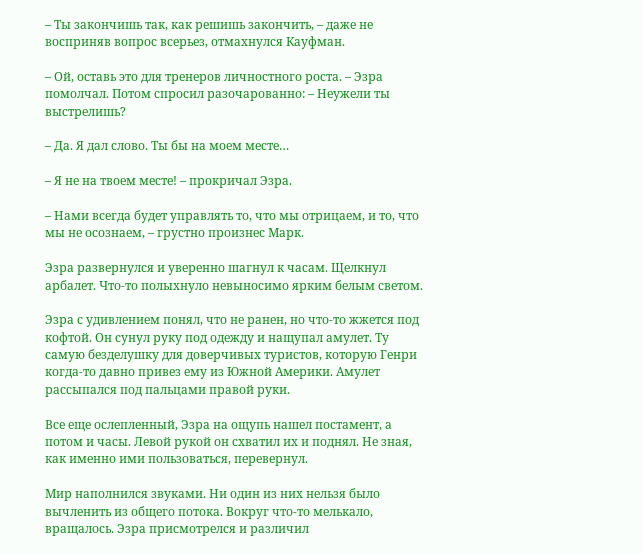– Ты закончишь так, как решишь закончить, – даже не восприняв вопрос всерьез, отмахнулся Кауфман.

– Ой, оставь это для тренеров личностного роста. – Эзра помолчал. Потом спросил разочарованно: – Неужели ты выстрелишь?

– Да. Я дал слово. Ты бы на моем месте…

– Я не на твоем месте! – прокричал Эзра.

– Нами всегда будет управлять то, что мы отрицаем, и то, что мы не осознаем, – грустно произнес Марк.

Эзра развернулся и уверенно шагнул к часам. Щелкнул арбалет. Что-то полыхнуло невыносимо ярким белым светом.

Эзра с удивлением понял, что не ранен, но что-то жжется под кофтой. Он сунул руку под одежду и нащупал амулет. Ту самую безделушку для доверчивых туристов, которую Генри когда-то давно привез ему из Южной Америки. Амулет рассыпался под пальцами правой руки.

Все еще ослепленный, Эзра на ощупь нашел постамент, а потом и часы. Левой рукой он схватил их и поднял. Не зная, как именно ими пользоваться, перевернул.

Мир наполнился звуками. Ни один из них нельзя было вычленить из общего потока. Вокруг что-то мелькало, вращалось. Эзра присмотрелся и различил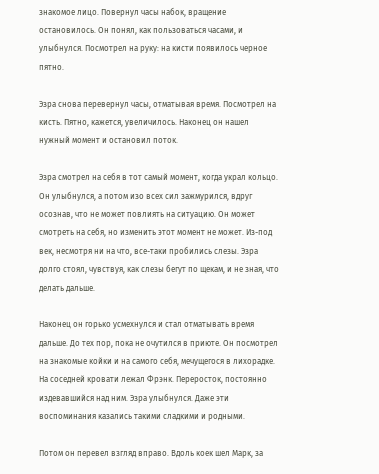знакомое лицо. Повернул часы набок, вращение остановилось. Он понял, как пользоваться часами, и улыбнулся. Посмотрел на руку: на кисти появилось черное пятно.

Эзра снова перевернул часы, отматывая время. Посмотрел на кисть. Пятно, кажется, увеличилось. Наконец он нашел нужный момент и остановил поток.

Эзра смотрел на себя в тот самый момент, когда украл кольцо. Он улыбнулся, а потом изо всех сил зажмурился, вдруг осознав, что не может повлиять на ситуацию. Он может смотреть на себя, но изменить этот момент не может. Из-под век, несмотря ни на что, все-таки пробились слезы. Эзра долго стоял, чувствуя, как слезы бегут по щекам, и не зная, что делать дальше.

Наконец он горько усмехнулся и стал отматывать время дальше. До тех пор, пока не очутился в приюте. Он посмотрел на знакомые койки и на самого себя, мечущегося в лихорадке. На соседней кровати лежал Фрэнк. Переросток, постоянно издевавшийся над ним. Эзра улыбнулся. Даже эти воспоминания казались такими сладкими и родными.

Потом он перевел взгляд вправо. Вдоль коек шел Марк, за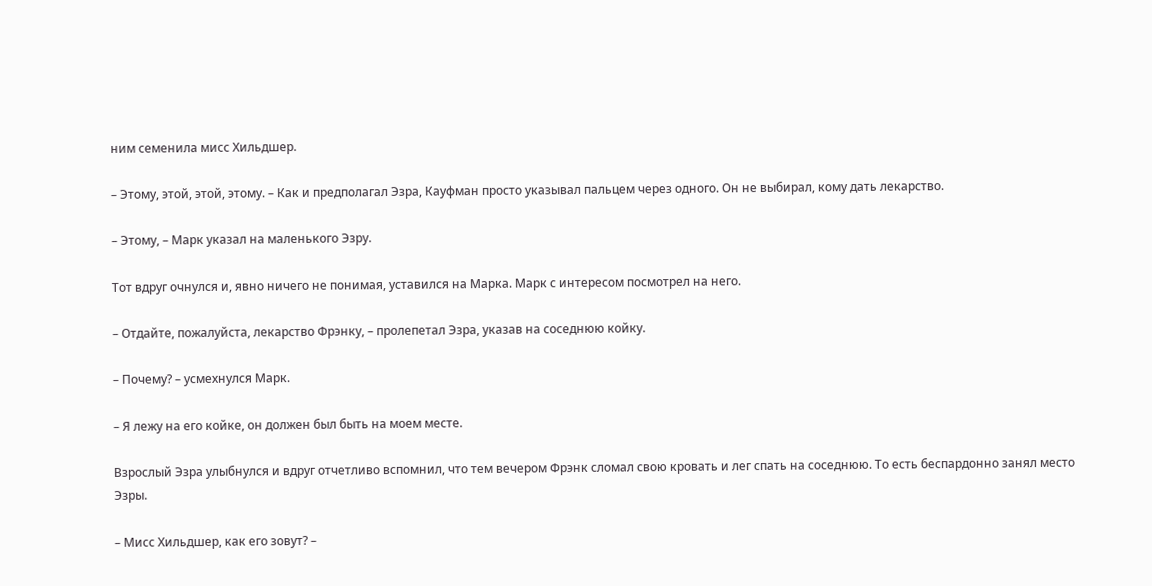ним семенила мисс Хильдшер.

– Этому, этой, этой, этому. – Как и предполагал Эзра, Кауфман просто указывал пальцем через одного. Он не выбирал, кому дать лекарство.

– Этому, – Марк указал на маленького Эзру.

Тот вдруг очнулся и, явно ничего не понимая, уставился на Марка. Марк с интересом посмотрел на него.

– Отдайте, пожалуйста, лекарство Фрэнку, – пролепетал Эзра, указав на соседнюю койку.

– Почему? – усмехнулся Марк.

– Я лежу на его койке, он должен был быть на моем месте.

Взрослый Эзра улыбнулся и вдруг отчетливо вспомнил, что тем вечером Фрэнк сломал свою кровать и лег спать на соседнюю. То есть беспардонно занял место Эзры.

– Мисс Хильдшер, как его зовут? –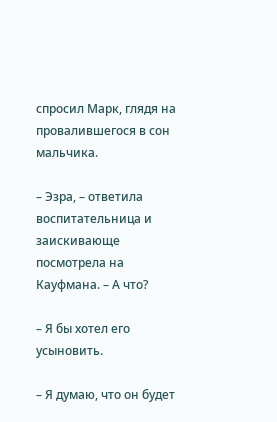спросил Марк, глядя на провалившегося в сон мальчика.

– Эзра, – ответила воспитательница и заискивающе посмотрела на Кауфмана. – А что?

– Я бы хотел его усыновить.

– Я думаю, что он будет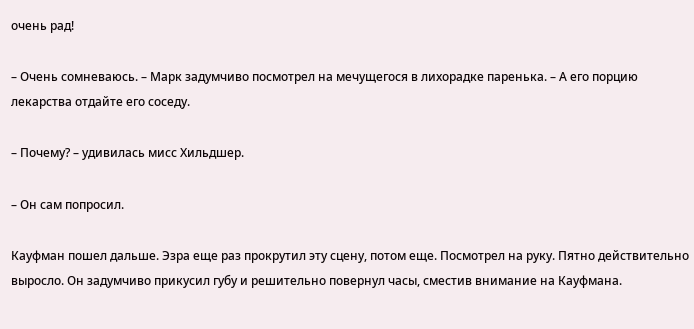очень рад!

– Очень сомневаюсь. – Марк задумчиво посмотрел на мечущегося в лихорадке паренька. – А его порцию лекарства отдайте его соседу.

– Почему? – удивилась мисс Хильдшер.

– Он сам попросил.

Кауфман пошел дальше. Эзра еще раз прокрутил эту сцену, потом еще. Посмотрел на руку. Пятно действительно выросло. Он задумчиво прикусил губу и решительно повернул часы, сместив внимание на Кауфмана.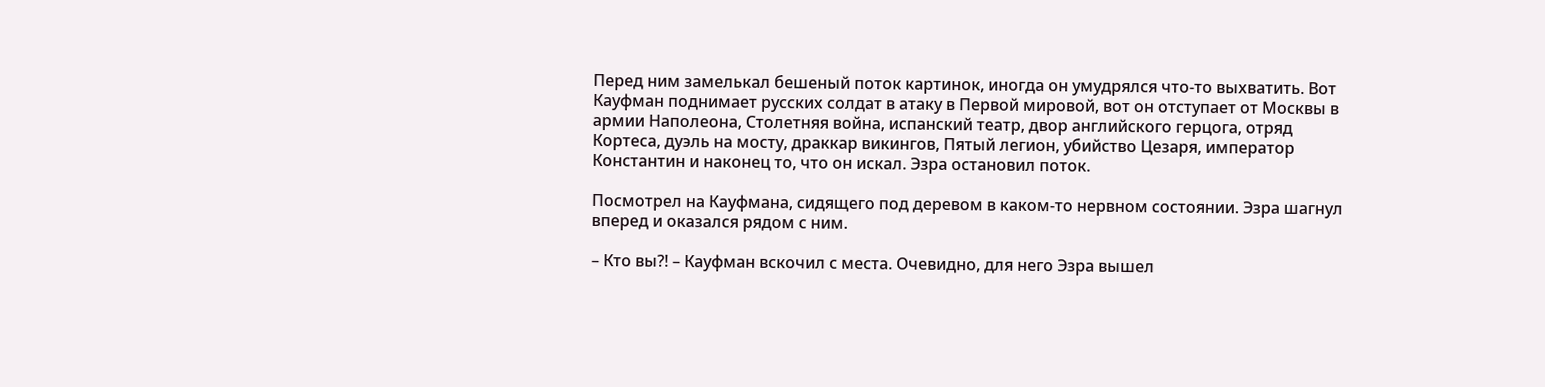Перед ним замелькал бешеный поток картинок, иногда он умудрялся что-то выхватить. Вот Кауфман поднимает русских солдат в атаку в Первой мировой, вот он отступает от Москвы в армии Наполеона, Столетняя война, испанский театр, двор английского герцога, отряд Кортеса, дуэль на мосту, драккар викингов, Пятый легион, убийство Цезаря, император Константин и наконец то, что он искал. Эзра остановил поток.

Посмотрел на Кауфмана, сидящего под деревом в каком-то нервном состоянии. Эзра шагнул вперед и оказался рядом с ним.

– Кто вы?! – Кауфман вскочил с места. Очевидно, для него Эзра вышел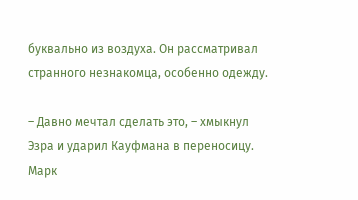буквально из воздуха. Он рассматривал странного незнакомца, особенно одежду.

– Давно мечтал сделать это, – хмыкнул Эзра и ударил Кауфмана в переносицу. Марк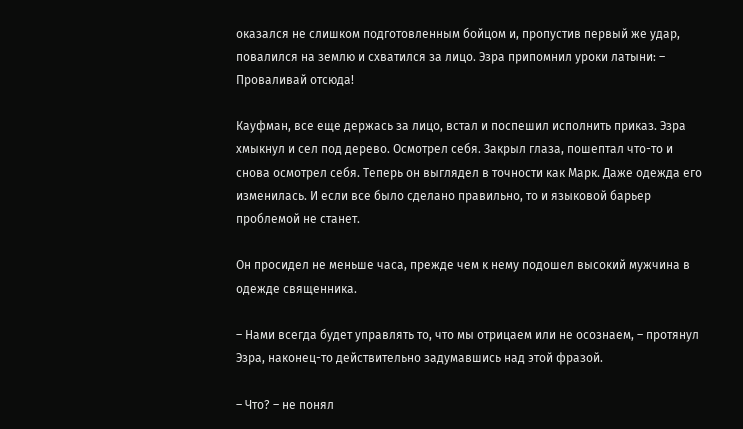оказался не слишком подготовленным бойцом и, пропустив первый же удар, повалился на землю и схватился за лицо. Эзра припомнил уроки латыни: – Проваливай отсюда!

Кауфман, все еще держась за лицо, встал и поспешил исполнить приказ. Эзра хмыкнул и сел под дерево. Осмотрел себя. Закрыл глаза, пошептал что-то и снова осмотрел себя. Теперь он выглядел в точности как Марк. Даже одежда его изменилась. И если все было сделано правильно, то и языковой барьер проблемой не станет.

Он просидел не меньше часа, прежде чем к нему подошел высокий мужчина в одежде священника.

– Нами всегда будет управлять то, что мы отрицаем или не осознаем, – протянул Эзра, наконец-то действительно задумавшись над этой фразой.

– Что? – не понял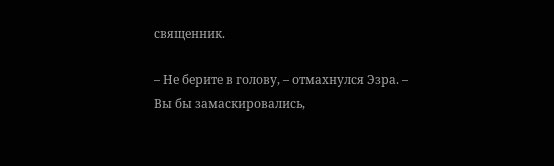священник.

– Не берите в голову, – отмахнулся Эзра. – Вы бы замаскировались,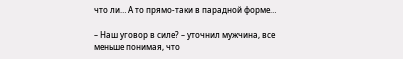что ли… А то прямо-таки в парадной форме…

– Наш уговор в силе? – уточнил мужчина, все меньше понимая, что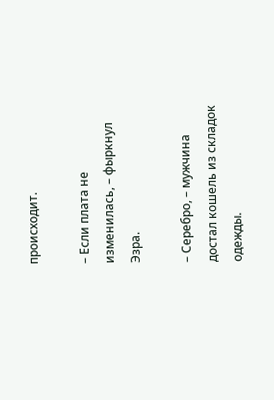происходит.

– Если плата не изменилась, – фыркнул Эзра.

– Серебро, – мужчина достал кошель из складок одежды.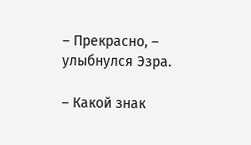– Прекрасно, – улыбнулся Эзра.

– Какой знак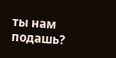ты нам подашь?